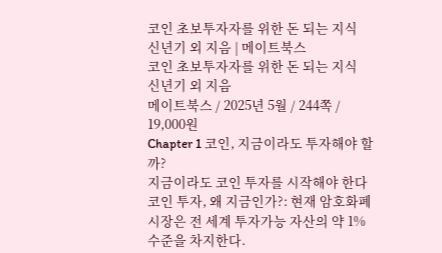코인 초보투자자를 위한 돈 되는 지식
신년기 외 지음 | 메이트북스
코인 초보투자자를 위한 돈 되는 지식
신년기 외 지음
메이트북스 / 2025년 5월 / 244쪽 / 19,000원
Chapter 1 코인, 지금이라도 투자해야 할까?
지금이라도 코인 투자를 시작해야 한다
코인 투자, 왜 지금인가?: 현재 암호화폐 시장은 전 세계 투자가능 자산의 약 1% 수준을 차지한다.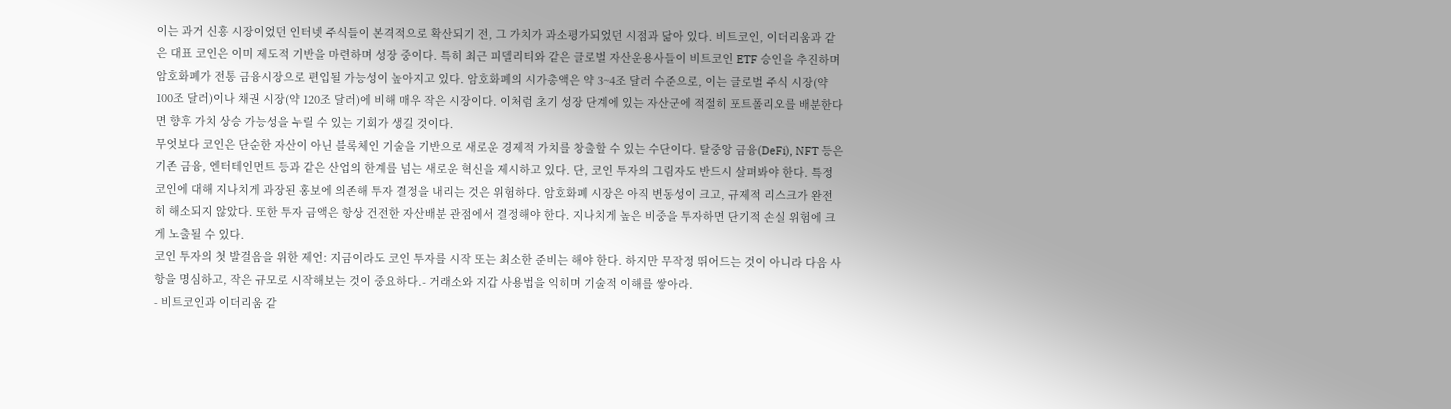이는 과거 신흥 시장이었던 인터넷 주식들이 본격적으로 확산되기 전, 그 가치가 과소평가되었던 시점과 닮아 있다. 비트코인, 이더리움과 같은 대표 코인은 이미 제도적 기반을 마련하며 성장 중이다. 특히 최근 피델리티와 같은 글로벌 자산운용사들이 비트코인 ETF 승인을 추진하며 암호화폐가 전통 금융시장으로 편입될 가능성이 높아지고 있다. 암호화폐의 시가총액은 약 3~4조 달러 수준으로, 이는 글로벌 주식 시장(약 100조 달러)이나 채권 시장(약 120조 달러)에 비해 매우 작은 시장이다. 이처럼 초기 성장 단계에 있는 자산군에 적절히 포트폴리오를 배분한다면 향후 가치 상승 가능성을 누릴 수 있는 기회가 생길 것이다.
무엇보다 코인은 단순한 자산이 아닌 블록체인 기술을 기반으로 새로운 경제적 가치를 창출할 수 있는 수단이다. 탈중앙 금융(DeFi), NFT 등은 기존 금융, 엔터테인먼트 등과 같은 산업의 한계를 넘는 새로운 혁신을 제시하고 있다. 단, 코인 투자의 그림자도 반드시 살펴봐야 한다. 특정 코인에 대해 지나치게 과장된 홍보에 의존해 투자 결정을 내리는 것은 위험하다. 암호화폐 시장은 아직 변동성이 크고, 규제적 리스크가 완전히 해소되지 않았다. 또한 투자 금액은 항상 건전한 자산배분 관점에서 결정해야 한다. 지나치게 높은 비중을 투자하면 단기적 손실 위험에 크게 노출될 수 있다.
코인 투자의 첫 발걸음을 위한 제언: 지금이라도 코인 투자를 시작 또는 최소한 준비는 해야 한다. 하지만 무작정 뛰어드는 것이 아니라 다음 사항을 명심하고, 작은 규모로 시작해보는 것이 중요하다.- 거래소와 지갑 사용법을 익히며 기술적 이해를 쌓아라.
- 비트코인과 이더리움 같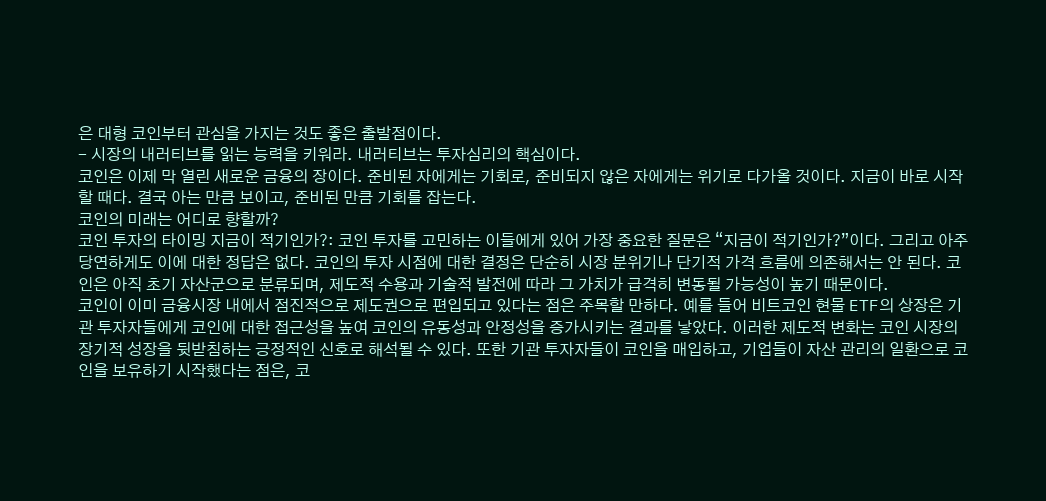은 대형 코인부터 관심을 가지는 것도 좋은 출발점이다.
- 시장의 내러티브를 읽는 능력을 키워라. 내러티브는 투자심리의 핵심이다.
코인은 이제 막 열린 새로운 금융의 장이다. 준비된 자에게는 기회로, 준비되지 않은 자에게는 위기로 다가올 것이다. 지금이 바로 시작할 때다. 결국 아는 만큼 보이고, 준비된 만큼 기회를 잡는다.
코인의 미래는 어디로 향할까?
코인 투자의 타이밍 지금이 적기인가?: 코인 투자를 고민하는 이들에게 있어 가장 중요한 질문은 “지금이 적기인가?”이다. 그리고 아주 당연하게도 이에 대한 정답은 없다. 코인의 투자 시점에 대한 결정은 단순히 시장 분위기나 단기적 가격 흐름에 의존해서는 안 된다. 코인은 아직 초기 자산군으로 분류되며, 제도적 수용과 기술적 발전에 따라 그 가치가 급격히 변동될 가능성이 높기 때문이다.
코인이 이미 금융시장 내에서 점진적으로 제도권으로 편입되고 있다는 점은 주목할 만하다. 예를 들어 비트코인 현물 ETF의 상장은 기관 투자자들에게 코인에 대한 접근성을 높여 코인의 유동성과 안정성을 증가시키는 결과를 낳았다. 이러한 제도적 변화는 코인 시장의 장기적 성장을 뒷받침하는 긍정적인 신호로 해석될 수 있다. 또한 기관 투자자들이 코인을 매입하고, 기업들이 자산 관리의 일환으로 코인을 보유하기 시작했다는 점은, 코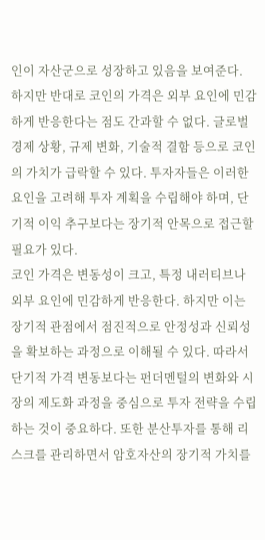인이 자산군으로 성장하고 있음을 보여준다.
하지만 반대로 코인의 가격은 외부 요인에 민감하게 반응한다는 점도 간과할 수 없다. 글로벌경제 상황, 규제 변화, 기술적 결함 등으로 코인의 가치가 급락할 수 있다. 투자자들은 이러한 요인을 고려해 투자 계획을 수립해야 하며, 단기적 이익 추구보다는 장기적 안목으로 접근할 필요가 있다.
코인 가격은 변동성이 크고, 특정 내러티브나 외부 요인에 민감하게 반응한다. 하지만 이는 장기적 관점에서 점진적으로 안정성과 신뢰성을 확보하는 과정으로 이해될 수 있다. 따라서 단기적 가격 변동보다는 펀더멘털의 변화와 시장의 제도화 과정을 중심으로 투자 전략을 수립하는 것이 중요하다. 또한 분산투자를 통해 리스크를 관리하면서 암호자산의 장기적 가치를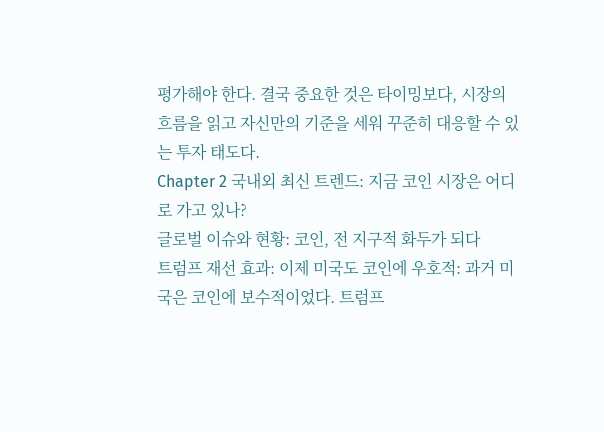평가해야 한다. 결국 중요한 것은 타이밍보다, 시장의 흐름을 읽고 자신만의 기준을 세워 꾸준히 대응할 수 있는 투자 태도다.
Chapter 2 국내외 최신 트렌드: 지금 코인 시장은 어디로 가고 있나?
글로벌 이슈와 현황: 코인, 전 지구적 화두가 되다
트럼프 재선 효과: 이제 미국도 코인에 우호적: 과거 미국은 코인에 보수적이었다. 트럼프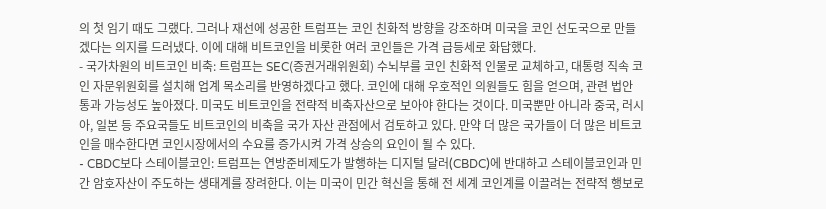의 첫 임기 때도 그랬다. 그러나 재선에 성공한 트럼프는 코인 친화적 방향을 강조하며 미국을 코인 선도국으로 만들겠다는 의지를 드러냈다. 이에 대해 비트코인을 비롯한 여러 코인들은 가격 급등세로 화답했다.
- 국가차원의 비트코인 비축: 트럼프는 SEC(증권거래위원회) 수뇌부를 코인 친화적 인물로 교체하고, 대통령 직속 코인 자문위원회를 설치해 업계 목소리를 반영하겠다고 했다. 코인에 대해 우호적인 의원들도 힘을 얻으며, 관련 법안 통과 가능성도 높아졌다. 미국도 비트코인을 전략적 비축자산으로 보아야 한다는 것이다. 미국뿐만 아니라 중국, 러시아, 일본 등 주요국들도 비트코인의 비축을 국가 자산 관점에서 검토하고 있다. 만약 더 많은 국가들이 더 많은 비트코인을 매수한다면 코인시장에서의 수요를 증가시켜 가격 상승의 요인이 될 수 있다.
- CBDC보다 스테이블코인: 트럼프는 연방준비제도가 발행하는 디지털 달러(CBDC)에 반대하고 스테이블코인과 민간 암호자산이 주도하는 생태계를 장려한다. 이는 미국이 민간 혁신을 통해 전 세계 코인계를 이끌려는 전략적 행보로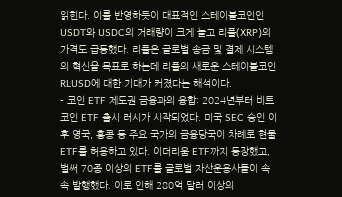읽힌다. 이를 반영하듯이 대표적인 스테이블코인인 USDT와 USDC의 거래량이 크게 늘고 리플(XRP)의 가격도 급등했다. 리플은 글로벌 송금 및 결제 시스템의 혁신을 목표로 하는데 리플의 새로운 스테이블코인 RLUSD에 대한 기대가 커졌다는 해석이다.
- 코인 ETF 제도권 금융과의 융합: 2024년부터 비트코인 ETF 출시 러시가 시작되었다. 미국 SEC 승인 이후 영국, 홍콩 등 주요 국가의 금융당국이 차례로 현물 ETF를 허용하고 있다. 이더리움 ETF까지 등장했고, 벌써 70종 이상의 ETF를 글로벌 자산운용사들이 속속 발행했다. 이로 인해 280억 달러 이상의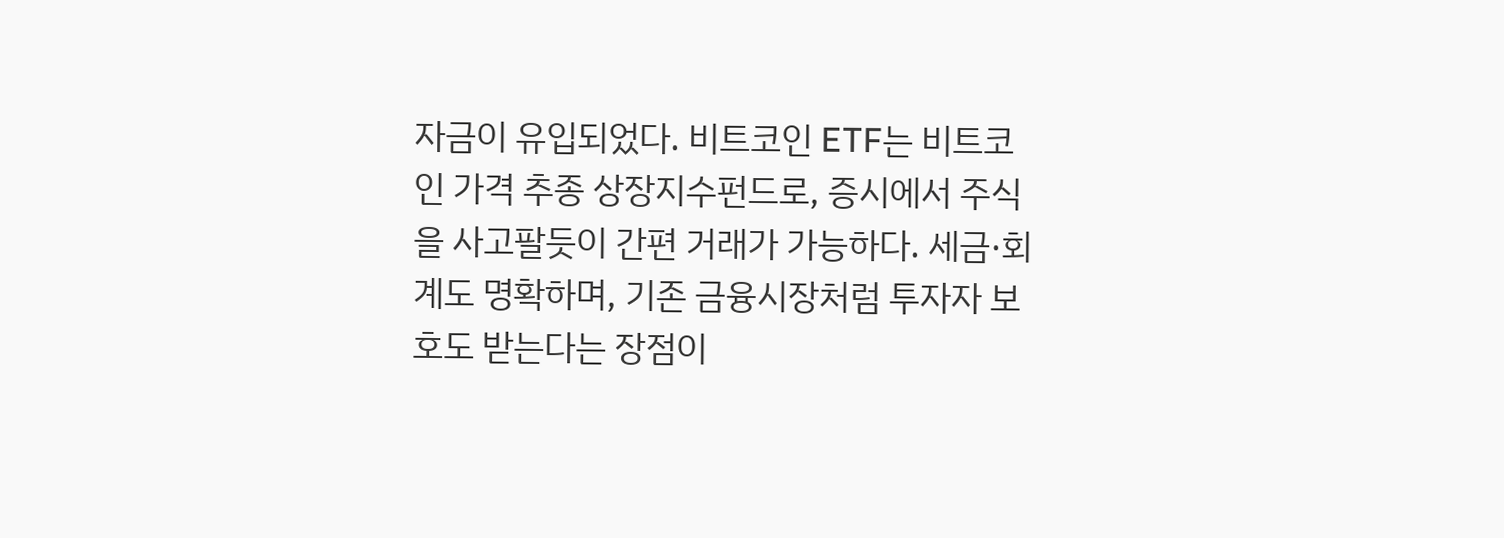자금이 유입되었다. 비트코인 ETF는 비트코인 가격 추종 상장지수펀드로, 증시에서 주식을 사고팔듯이 간편 거래가 가능하다. 세금·회계도 명확하며, 기존 금융시장처럼 투자자 보호도 받는다는 장점이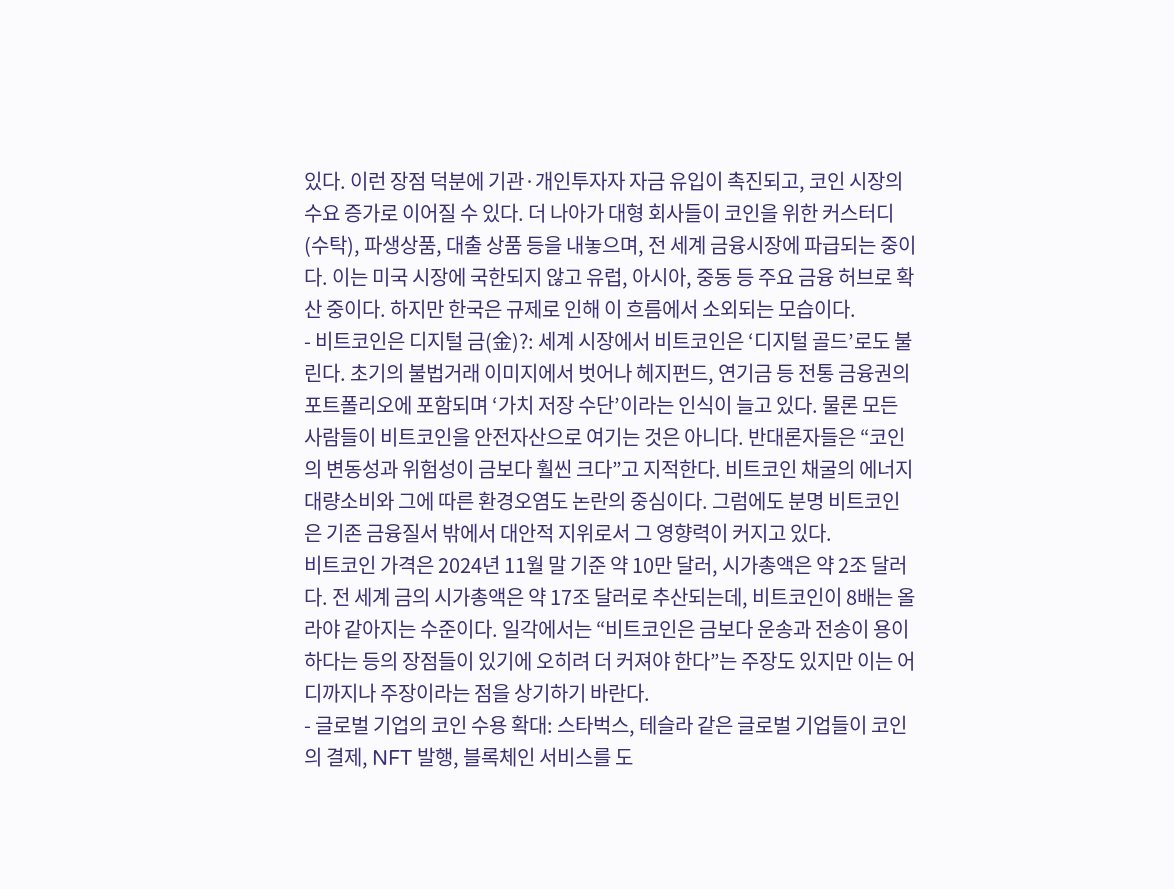있다. 이런 장점 덕분에 기관·개인투자자 자금 유입이 촉진되고, 코인 시장의 수요 증가로 이어질 수 있다. 더 나아가 대형 회사들이 코인을 위한 커스터디(수탁), 파생상품, 대출 상품 등을 내놓으며, 전 세계 금융시장에 파급되는 중이다. 이는 미국 시장에 국한되지 않고 유럽, 아시아, 중동 등 주요 금융 허브로 확산 중이다. 하지만 한국은 규제로 인해 이 흐름에서 소외되는 모습이다.
- 비트코인은 디지털 금(金)?: 세계 시장에서 비트코인은 ‘디지털 골드’로도 불린다. 초기의 불법거래 이미지에서 벗어나 헤지펀드, 연기금 등 전통 금융권의 포트폴리오에 포함되며 ‘가치 저장 수단’이라는 인식이 늘고 있다. 물론 모든 사람들이 비트코인을 안전자산으로 여기는 것은 아니다. 반대론자들은 “코인의 변동성과 위험성이 금보다 훨씬 크다”고 지적한다. 비트코인 채굴의 에너지 대량소비와 그에 따른 환경오염도 논란의 중심이다. 그럼에도 분명 비트코인은 기존 금융질서 밖에서 대안적 지위로서 그 영향력이 커지고 있다.
비트코인 가격은 2024년 11월 말 기준 약 10만 달러, 시가총액은 약 2조 달러다. 전 세계 금의 시가총액은 약 17조 달러로 추산되는데, 비트코인이 8배는 올라야 같아지는 수준이다. 일각에서는 “비트코인은 금보다 운송과 전송이 용이하다는 등의 장점들이 있기에 오히려 더 커져야 한다”는 주장도 있지만 이는 어디까지나 주장이라는 점을 상기하기 바란다.
- 글로벌 기업의 코인 수용 확대: 스타벅스, 테슬라 같은 글로벌 기업들이 코인의 결제, NFT 발행, 블록체인 서비스를 도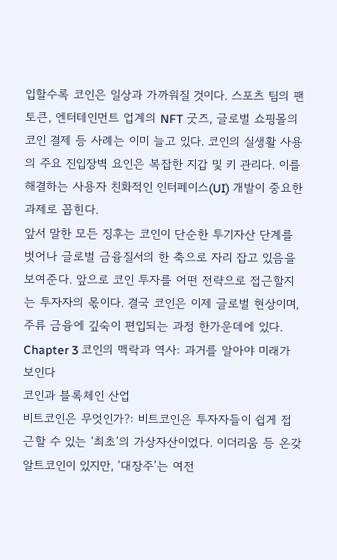입할수록 코인은 일상과 가까워질 것이다. 스포츠 팀의 팬토큰, 엔터테인먼트 업계의 NFT 굿즈, 글로벌 쇼핑몰의 코인 결제 등 사례는 이미 늘고 있다. 코인의 실생활 사용의 주요 진입장벽 요인은 복잡한 지갑 및 키 관리다. 이를 해결하는 사용자 친화적인 인터페이스(UI) 개발이 중요한 과제로 꼽힌다.
앞서 말한 모든 징후는 코인이 단순한 투기자산 단계를 벗어나 글로벌 금융질서의 한 축으로 자리 잡고 있음을 보여준다. 앞으로 코인 투자를 어떤 전략으로 접근할지는 투자자의 몫이다. 결국 코인은 이제 글로벌 현상이며, 주류 금융에 깊숙이 편입되는 과정 한가운데에 있다.
Chapter 3 코인의 맥락과 역사: 과거를 알아야 미래가 보인다
코인과 블록체인 산업
비트코인은 무엇인가?: 비트코인은 투자자들이 쉽게 접근할 수 있는 ‘최초’의 가상자산이었다. 이더리움 등 온갖 알트코인이 있지만, ‘대장주’는 여전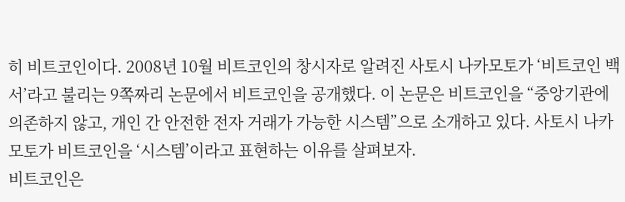히 비트코인이다. 2008년 10월 비트코인의 창시자로 알려진 사토시 나카모토가 ‘비트코인 백서’라고 불리는 9쪽짜리 논문에서 비트코인을 공개했다. 이 논문은 비트코인을 “중앙기관에 의존하지 않고, 개인 간 안전한 전자 거래가 가능한 시스템”으로 소개하고 있다. 사토시 나카모토가 비트코인을 ‘시스템’이라고 표현하는 이유를 살펴보자.
비트코인은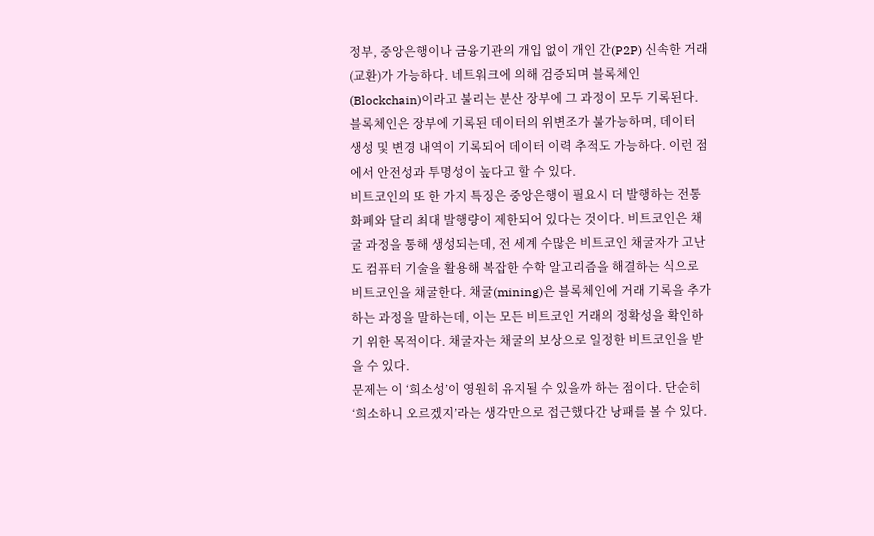정부, 중앙은행이나 금융기관의 개입 없이 개인 간(P2P) 신속한 거래(교환)가 가능하다. 네트워크에 의해 검증되며 블록체인(Blockchain)이라고 불리는 분산 장부에 그 과정이 모두 기록된다. 블록체인은 장부에 기록된 데이터의 위변조가 불가능하며, 데이터 생성 및 변경 내역이 기록되어 데이터 이력 추적도 가능하다. 이런 점에서 안전성과 투명성이 높다고 할 수 있다.
비트코인의 또 한 가지 특징은 중앙은행이 필요시 더 발행하는 전통 화폐와 달리 최대 발행량이 제한되어 있다는 것이다. 비트코인은 채굴 과정을 통해 생성되는데, 전 세계 수많은 비트코인 채굴자가 고난도 컴퓨터 기술을 활용해 복잡한 수학 알고리즘을 해결하는 식으로 비트코인을 채굴한다. 채굴(mining)은 블록체인에 거래 기록을 추가하는 과정을 말하는데, 이는 모든 비트코인 거래의 정확성을 확인하기 위한 목적이다. 채굴자는 채굴의 보상으로 일정한 비트코인을 받을 수 있다.
문제는 이 ‘희소성’이 영원히 유지될 수 있을까 하는 점이다. 단순히 ‘희소하니 오르겠지’라는 생각만으로 접근했다간 낭패를 볼 수 있다.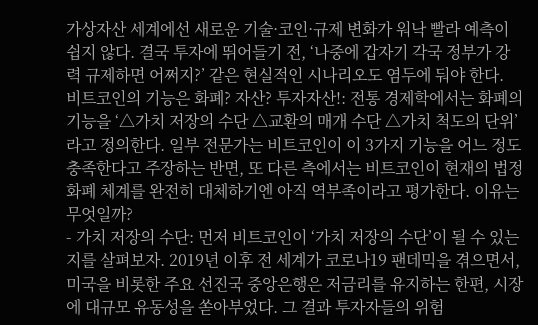가상자산 세계에선 새로운 기술·코인·규제 변화가 워낙 빨라 예측이 쉽지 않다. 결국 투자에 뛰어들기 전, ‘나중에 갑자기 각국 정부가 강력 규제하면 어쩌지?’ 같은 현실적인 시나리오도 염두에 둬야 한다.
비트코인의 기능은 화폐? 자산? 투자자산!: 전통 경제학에서는 화폐의 기능을 ‘△가치 저장의 수단 △교환의 매개 수단 △가치 척도의 단위’라고 정의한다. 일부 전문가는 비트코인이 이 3가지 기능을 어느 정도 충족한다고 주장하는 반면, 또 다른 측에서는 비트코인이 현재의 법정 화폐 체계를 완전히 대체하기엔 아직 역부족이라고 평가한다. 이유는 무엇일까?
- 가치 저장의 수단: 먼저 비트코인이 ‘가치 저장의 수단’이 될 수 있는지를 살펴보자. 2019년 이후 전 세계가 코로나19 팬데믹을 겪으면서, 미국을 비롯한 주요 선진국 중앙은행은 저금리를 유지하는 한편, 시장에 대규모 유동성을 쏟아부었다. 그 결과 투자자들의 위험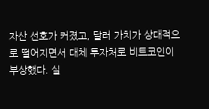자산 선호가 커졌고, 달러 가치가 상대적으로 떨어지면서 대체 투자처로 비트코인이 부상했다. 실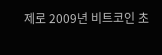제로 2009년 비트코인 초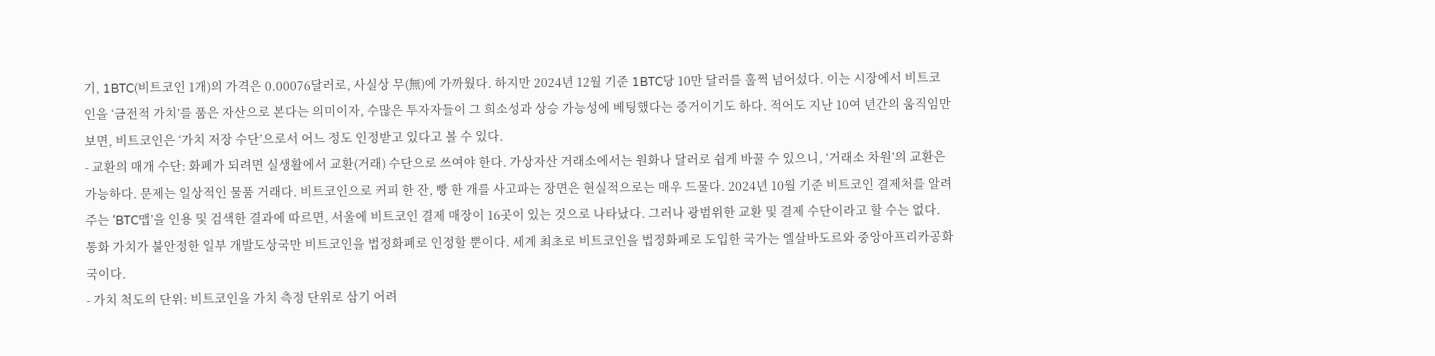기, 1BTC(비트코인 1개)의 가격은 0.00076달러로, 사실상 무(無)에 가까웠다. 하지만 2024년 12월 기준 1BTC당 10만 달러를 훌쩍 넘어섰다. 이는 시장에서 비트코인을 ‘금전적 가치’를 품은 자산으로 본다는 의미이자, 수많은 투자자들이 그 희소성과 상승 가능성에 베팅했다는 증거이기도 하다. 적어도 지난 10여 년간의 움직임만 보면, 비트코인은 ‘가치 저장 수단’으로서 어느 정도 인정받고 있다고 볼 수 있다.
- 교환의 매개 수단: 화폐가 되려면 실생활에서 교환(거래) 수단으로 쓰여야 한다. 가상자산 거래소에서는 원화나 달러로 쉽게 바꿀 수 있으니, ‘거래소 차원’의 교환은 가능하다. 문제는 일상적인 물품 거래다. 비트코인으로 커피 한 잔, 빵 한 개를 사고파는 장면은 현실적으로는 매우 드물다. 2024년 10월 기준 비트코인 결제처를 알려주는 ‘BTC맵’을 인용 및 검색한 결과에 따르면, 서울에 비트코인 결제 매장이 16곳이 있는 것으로 나타났다. 그러나 광범위한 교환 및 결제 수단이라고 할 수는 없다. 통화 가치가 불안정한 일부 개발도상국만 비트코인을 법정화폐로 인정할 뿐이다. 세계 최초로 비트코인을 법정화폐로 도입한 국가는 엘살바도르와 중앙아프리카공화국이다.
- 가치 척도의 단위: 비트코인을 가치 측정 단위로 삼기 어려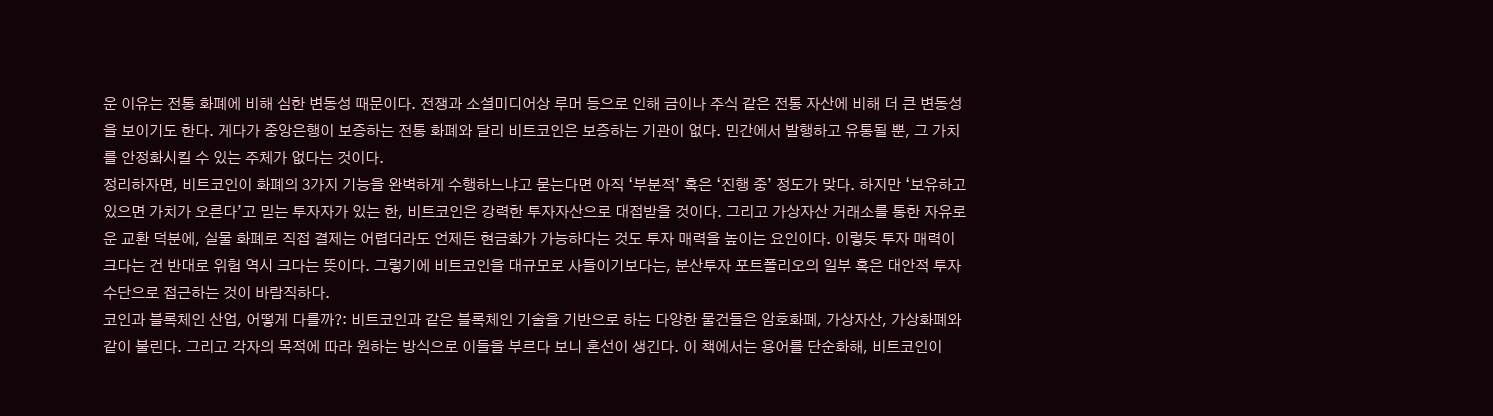운 이유는 전통 화폐에 비해 심한 변동성 때문이다. 전쟁과 소셜미디어상 루머 등으로 인해 금이나 주식 같은 전통 자산에 비해 더 큰 변동성을 보이기도 한다. 게다가 중앙은행이 보증하는 전통 화폐와 달리 비트코인은 보증하는 기관이 없다. 민간에서 발행하고 유통될 뿐, 그 가치를 안정화시킬 수 있는 주체가 없다는 것이다.
정리하자면, 비트코인이 화폐의 3가지 기능을 완벽하게 수행하느냐고 묻는다면 아직 ‘부분적’ 혹은 ‘진행 중’ 정도가 맞다. 하지만 ‘보유하고 있으면 가치가 오른다’고 믿는 투자자가 있는 한, 비트코인은 강력한 투자자산으로 대접받을 것이다. 그리고 가상자산 거래소를 통한 자유로운 교환 덕분에, 실물 화폐로 직접 결제는 어렵더라도 언제든 현금화가 가능하다는 것도 투자 매력을 높이는 요인이다. 이렇듯 투자 매력이 크다는 건 반대로 위험 역시 크다는 뜻이다. 그렇기에 비트코인을 대규모로 사들이기보다는, 분산투자 포트폴리오의 일부 혹은 대안적 투자 수단으로 접근하는 것이 바람직하다.
코인과 블록체인 산업, 어떻게 다를까?: 비트코인과 같은 블록체인 기술을 기반으로 하는 다양한 물건들은 암호화폐, 가상자산, 가상화폐와 같이 불린다. 그리고 각자의 목적에 따라 원하는 방식으로 이들을 부르다 보니 혼선이 생긴다. 이 책에서는 용어를 단순화해, 비트코인이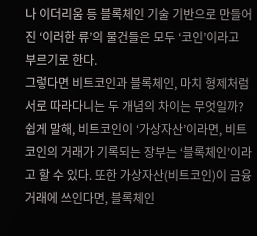나 이더리움 등 블록체인 기술 기반으로 만들어진 ‘이러한 류’의 물건들은 모두 ‘코인’이라고 부르기로 한다.
그렇다면 비트코인과 블록체인, 마치 형제처럼 서로 따라다니는 두 개념의 차이는 무엇일까? 쉽게 말해, 비트코인이 ‘가상자산’이라면, 비트코인의 거래가 기록되는 장부는 ‘블록체인’이라고 할 수 있다. 또한 가상자산(비트코인)이 금융 거래에 쓰인다면, 블록체인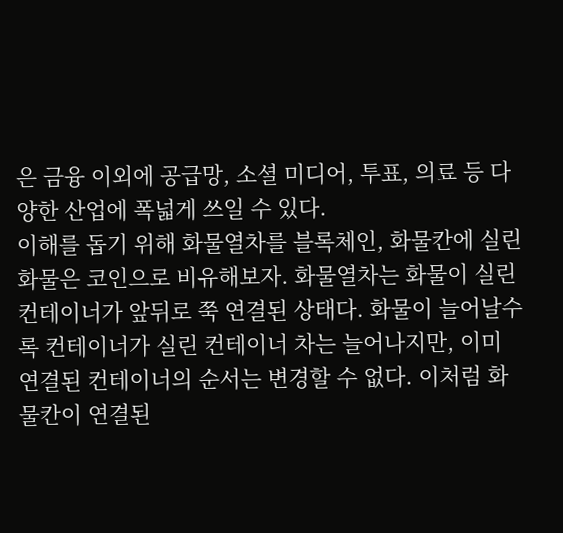은 금융 이외에 공급망, 소셜 미디어, 투표, 의료 등 다양한 산업에 폭넓게 쓰일 수 있다.
이해를 돕기 위해 화물열차를 블록체인, 화물칸에 실린 화물은 코인으로 비유해보자. 화물열차는 화물이 실린 컨테이너가 앞뒤로 쭉 연결된 상태다. 화물이 늘어날수록 컨테이너가 실린 컨테이너 차는 늘어나지만, 이미 연결된 컨테이너의 순서는 변경할 수 없다. 이처럼 화물칸이 연결된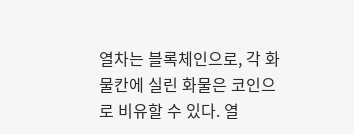열차는 블록체인으로, 각 화물칸에 실린 화물은 코인으로 비유할 수 있다. 열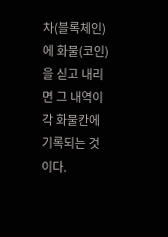차(블록체인)에 화물(코인)을 싣고 내리면 그 내역이 각 화물칸에 기록되는 것이다.